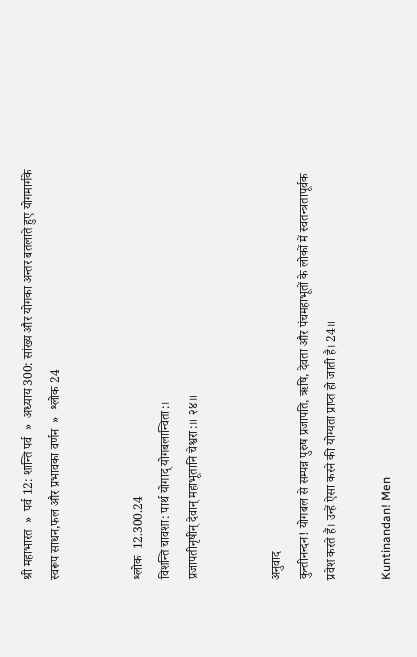श्री महाभारत  »  पर्व 12: शान्ति पर्व  »  अध्याय 300: सांख्य और योगका अन्तर बतलाते हुए योगमार्गके स्वरूप साधन,फल और प्रभावका वर्णन  »  श्लोक 24


श्लोक  12.300.24
विशन्ति चावशा: पार्थ योगाद् योगबलान्विता:।
प्रजापतीनृषीन् देवान् महाभूतानि चेश्वरा:॥ २४॥


अनुवाद
कुन्तीनन्दन! योगबल से सम्पन्न पुरुष प्रजापति, ऋषि, देवता और पंचमहाभूतों के लोकों में स्वतन्त्रतापूर्वक प्रवेश करते हैं। उन्हें ऐसा करने की योग्यता प्राप्त हो जाती है। 24॥

Kuntinandan! Men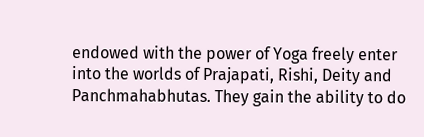endowed with the power of Yoga freely enter into the worlds of Prajapati, Rishi, Deity and Panchmahabhutas. They gain the ability to do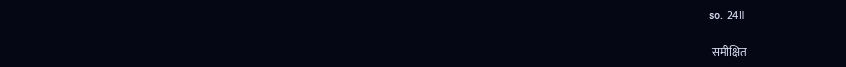so. 24॥

 समीक्षित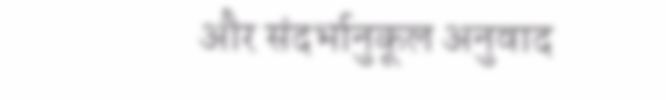और संदर्भानुकूल अनुवाद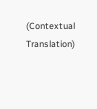(Contextual Translation)